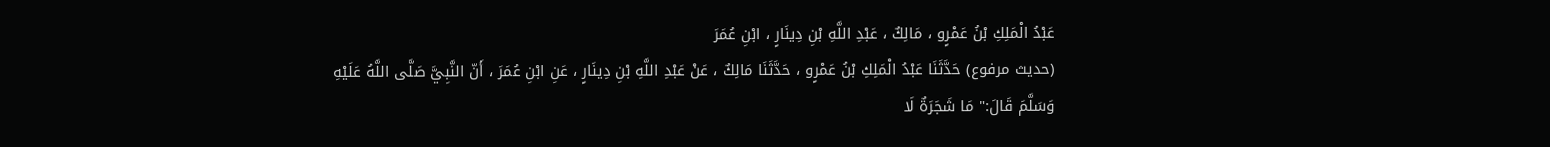عَبْدُ الْمَلِكِ بْنُ عَمْرٍو ، مَالِكٌ ، عَبْدِ اللَّهِ بْنِ دِينَارٍ ، ابْنِ عُمَرَ
(حديث مرفوع) حَدَّثَنَا عَبْدُ الْمَلِكِ بْنُ عَمْرٍو ، حَدَّثَنَا مَالِكٌ ، عَنْ عَبْدِ اللَّهِ بْنِ دِينَارٍ ، عَنِ ابْنِ عُمَرَ ، أَنّ النَّبِيَّ صَلَّى اللَّهُ عَلَيْهِ وَسَلَّمَ قَالَ:" مَا شَجَرَةٌ لَا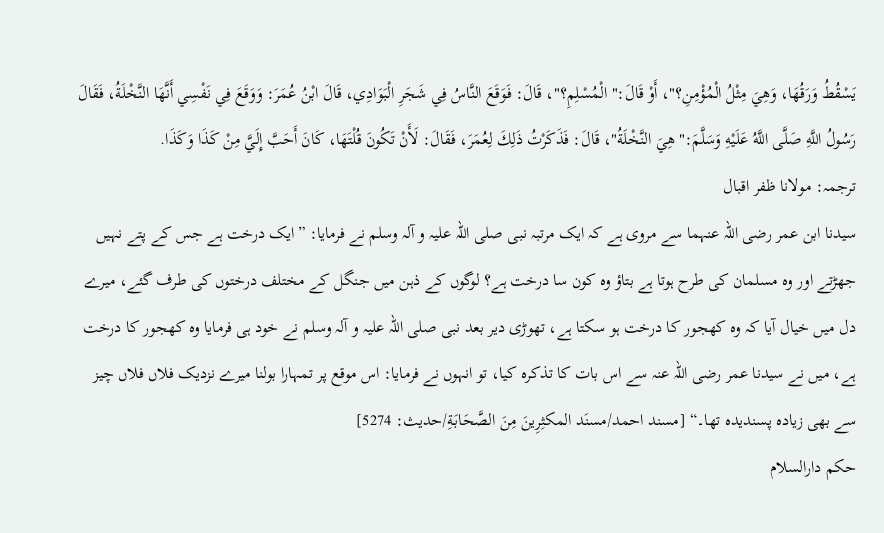يَسْقُطُ وَرَقُهَا، وَهِيَ مِثْلُ الْمُؤْمِنِ؟"، أَوْ قَالَ:" الْمُسْلِمِ؟"، قَالَ: فَوَقَعَ النَّاسُ فِي شَجَرِ الْبَوَادِي، قَالَ ابْنُ عُمَرَ: وَوَقَعَ فِي نَفْسِي أَنَّهَا النَّخْلَةُ، فَقَالَ رَسُولُ اللَّهِ صَلَّى اللَّهُ عَلَيْهِ وَسَلَّمَ:" هِيَ النَّخْلَةُ"، قَالَ: فَذَكَرْتُ ذَلِكَ لِعُمَرَ، فَقَالَ: لَأَنْ تَكُونَ قُلْتَهَا، كَانَ أَحَبَّ إِلَيَّ مِنْ كَذَا وَكَذَا.
ترجمہ: مولانا ظفر اقبال
سیدنا ابن عمر رضی اللہ عنہما سے مروی ہے کہ ایک مرتبہ نبی صلی اللہ علیہ و آلہ وسلم نے فرمایا: ”ایک درخت ہے جس کے پتے نہیں جھڑتے اور وہ مسلمان کی طرح ہوتا ہے بتاؤ وہ کون سا درخت ہے؟ لوگوں کے ذہن میں جنگل کے مختلف درختوں کی طرف گئے، میرے دل میں خیال آیا کہ وہ کھجور کا درخت ہو سکتا ہے، تھوڑی دیر بعد نبی صلی اللہ علیہ و آلہ وسلم نے خود ہی فرمایا وہ کھجور کا درخت ہے، میں نے سیدنا عمر رضی اللہ عنہ سے اس بات کا تذکرہ کیا، تو انہوں نے فرمایا: اس موقع پر تمہارا بولنا میرے نزدیک فلاں فلاں چیز سے بھی زیادہ پسندیدہ تھا۔“ [مسند احمد/مسنَد المكثِرِینَ مِنَ الصَّحَابَةِ/حدیث: 5274]
حکم دارالسلام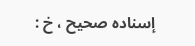إسناده صحيح ، خ :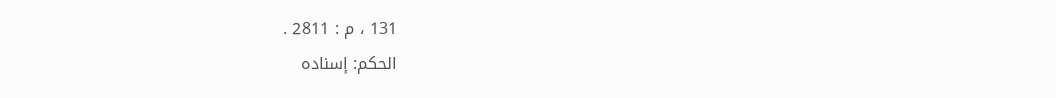131 ، م : 2811 .
الحكم: إسناده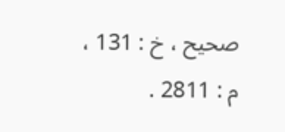صحيح ، خ : 131 ، م : 2811 .